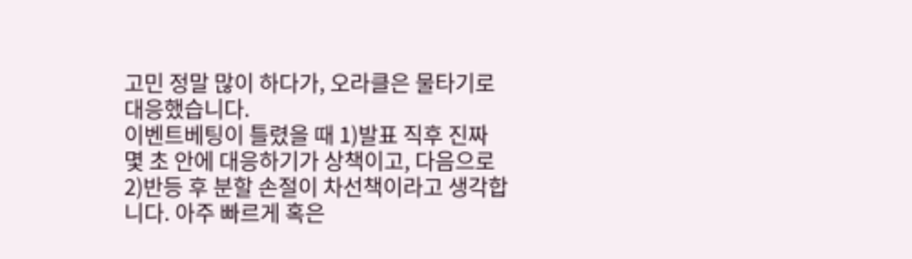고민 정말 많이 하다가, 오라클은 물타기로 대응했습니다.
이벤트베팅이 틀렸을 때 1)발표 직후 진짜 몇 초 안에 대응하기가 상책이고, 다음으로 2)반등 후 분할 손절이 차선책이라고 생각합니다. 아주 빠르게 혹은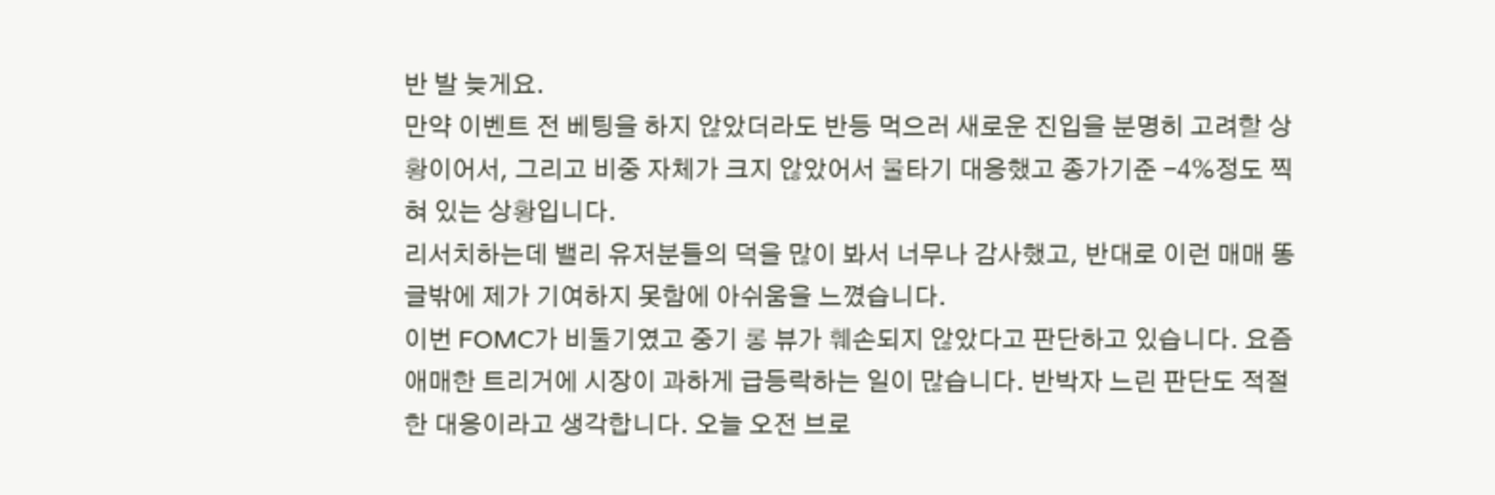반 발 늦게요.
만약 이벤트 전 베팅을 하지 않았더라도 반등 먹으러 새로운 진입을 분명히 고려할 상황이어서, 그리고 비중 자체가 크지 않았어서 물타기 대응했고 종가기준 -4%정도 찍혀 있는 상황입니다.
리서치하는데 밸리 유저분들의 덕을 많이 봐서 너무나 감사했고, 반대로 이런 매매 똥글밖에 제가 기여하지 못함에 아쉬움을 느꼈습니다.
이번 FOMC가 비둘기였고 중기 롱 뷰가 훼손되지 않았다고 판단하고 있습니다. 요즘 애매한 트리거에 시장이 과하게 급등락하는 일이 많습니다. 반박자 느린 판단도 적절한 대응이라고 생각합니다. 오늘 오전 브로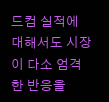드컴 실적에 대해서도 시장이 다소 엄격한 반응을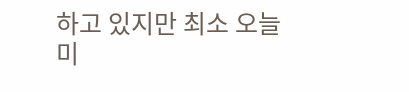하고 있지만 최소 오늘 미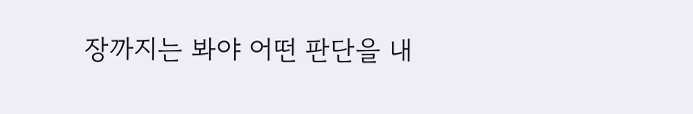장까지는 봐야 어떤 판단을 내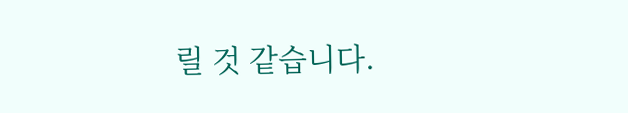릴 것 같습니다.